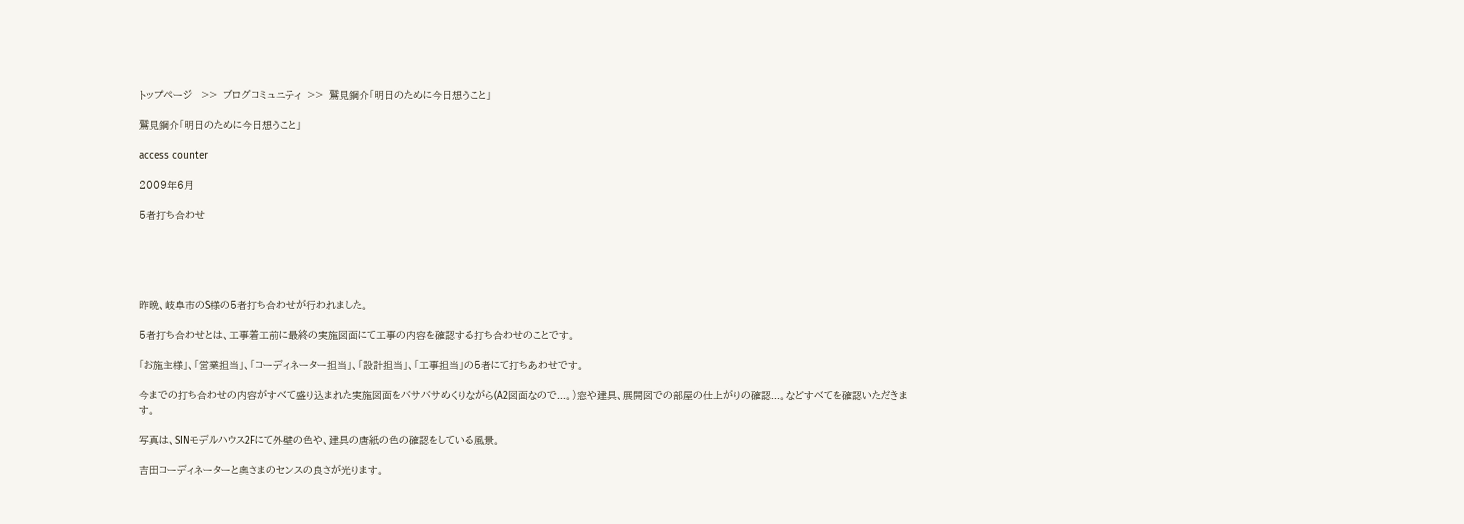トップページ   >>  ブログコミュニティ  >>  鷲見鋼介「明日のために今日想うこと」

鷲見鋼介「明日のために今日想うこと」

access counter

2009年6月

5者打ち合わせ





昨晩、岐阜市のS様の5者打ち合わせが行われました。

5者打ち合わせとは、工事着工前に最終の実施図面にて工事の内容を確認する打ち合わせのことです。

「お施主様」、「営業担当」、「コーディネーター担当」、「設計担当」、「工事担当」の5者にて打ちあわせです。

今までの打ち合わせの内容がすべて盛り込まれた実施図面をバサバサめくりながら(A2図面なので...。)窓や建具、展開図での部屋の仕上がりの確認...。などすべてを確認いただきます。

写真は、SINモデルハウス2Fにて外壁の色や、建具の唐紙の色の確認をしている風景。

吉田コーディネーターと奥さまのセンスの良さが光ります。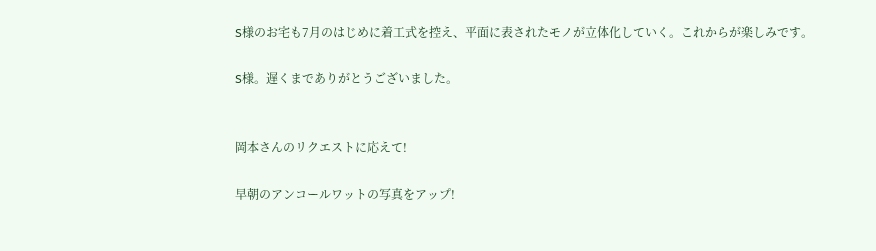S様のお宅も7月のはじめに着工式を控え、平面に表されたモノが立体化していく。これからが楽しみです。

S様。遅くまでありがとうございました。


岡本さんのリクエストに応えて!

早朝のアンコールワットの写真をアップ!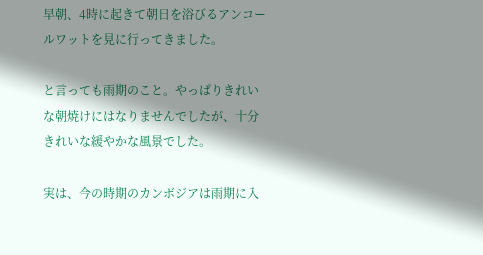早朝、4時に起きて朝日を浴びるアンコールワットを見に行ってきました。

と言っても雨期のこと。やっぱりきれいな朝焼けにはなりませんでしたが、十分きれいな緩やかな風景でした。

実は、今の時期のカンボジアは雨期に入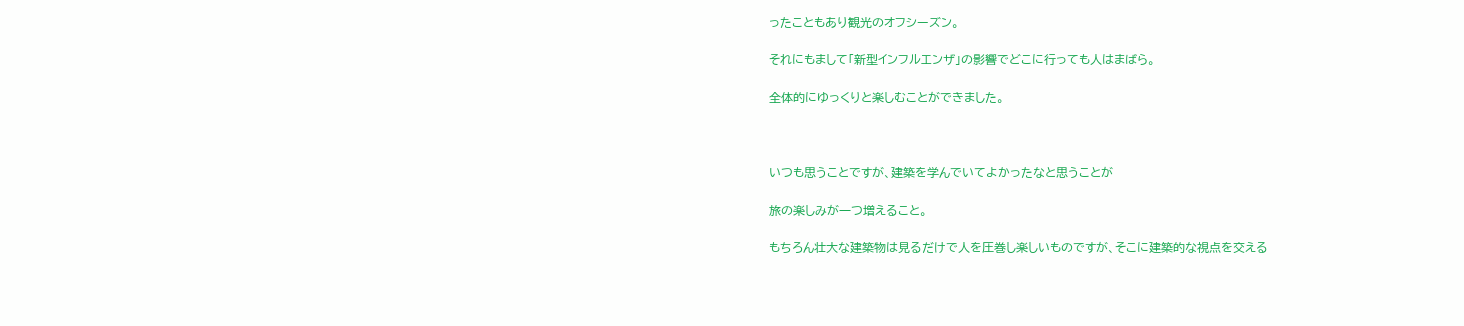ったこともあり観光のオフシーズン。

それにもまして「新型インフルエンザ」の影響でどこに行っても人はまばら。

全体的にゆっくりと楽しむことができました。



いつも思うことですが、建築を学んでいてよかったなと思うことが

旅の楽しみが一つ増えること。

もちろん壮大な建築物は見るだけで人を圧巻し楽しいものですが、そこに建築的な視点を交える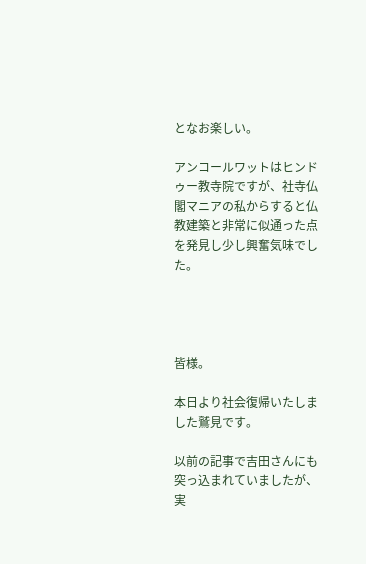となお楽しい。

アンコールワットはヒンドゥー教寺院ですが、社寺仏閣マニアの私からすると仏教建築と非常に似通った点を発見し少し興奮気味でした。




皆様。

本日より社会復帰いたしました鷲見です。

以前の記事で吉田さんにも突っ込まれていましたが、実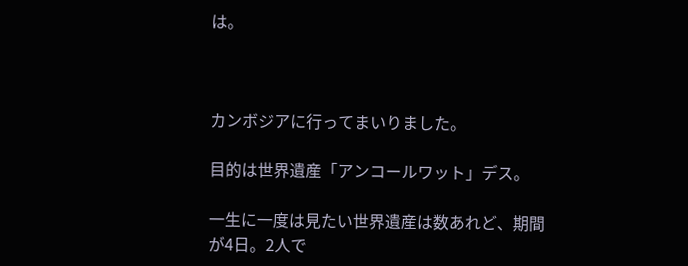は。



カンボジアに行ってまいりました。

目的は世界遺産「アンコールワット」デス。

一生に一度は見たい世界遺産は数あれど、期間が4日。2人で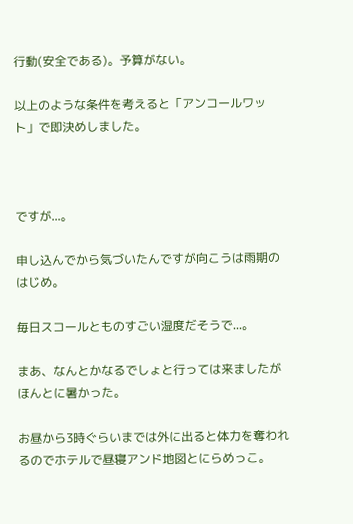行動(安全である)。予算がない。

以上のような条件を考えると「アンコールワット」で即決めしました。



ですが...。

申し込んでから気づいたんですが向こうは雨期のはじめ。

毎日スコールとものすごい湿度だそうで...。

まあ、なんとかなるでしょと行っては来ましたがほんとに暑かった。

お昼から3時ぐらいまでは外に出ると体力を奪われるのでホテルで昼寝アンド地図とにらめっこ。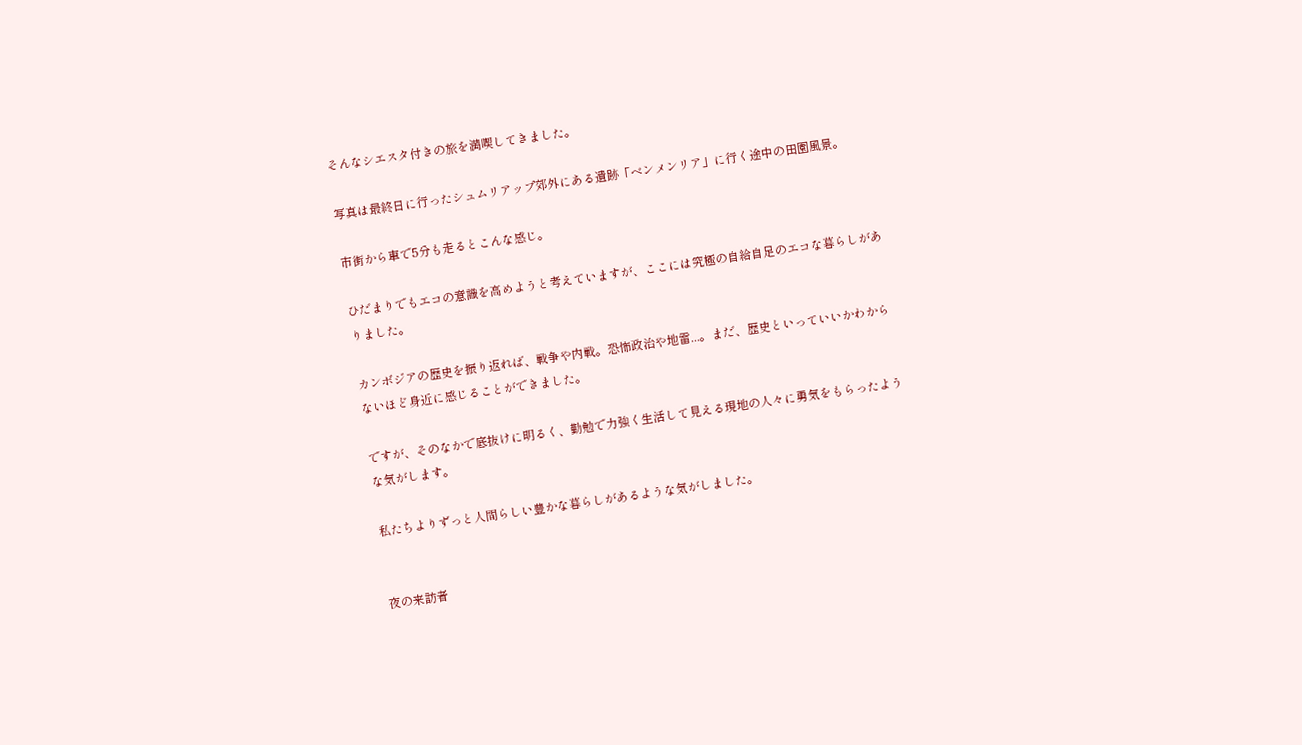そんなシエスタ付きの旅を満喫してきました。

写真は最終日に行ったシュムリアップ郊外にある遺跡「ベンメンリア」に行く途中の田園風景。

市街から車で5分も走るとこんな感じ。

ひだまりでもエコの意識を高めようと考えていますが、ここには究極の自給自足のエコな暮らしがありました。

カンボジアの歴史を振り返れば、戦争や内戦。恐怖政治や地雷...。まだ、歴史といっていいかわからないほど身近に感じることができました。

ですが、そのなかで底抜けに明るく、勤勉で力強く生活して見える現地の人々に勇気をもらったような気がします。

私たちよりずっと人間らしい豊かな暮らしがあるような気がしました。


夜の来訪者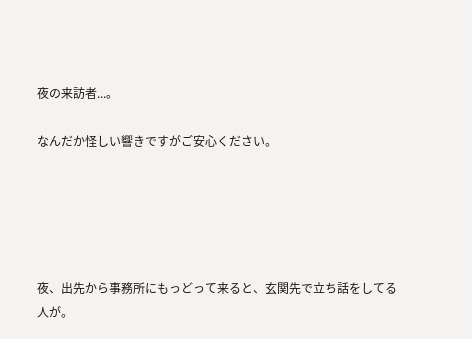夜の来訪者...。

なんだか怪しい響きですがご安心ください。





夜、出先から事務所にもっどって来ると、玄関先で立ち話をしてる人が。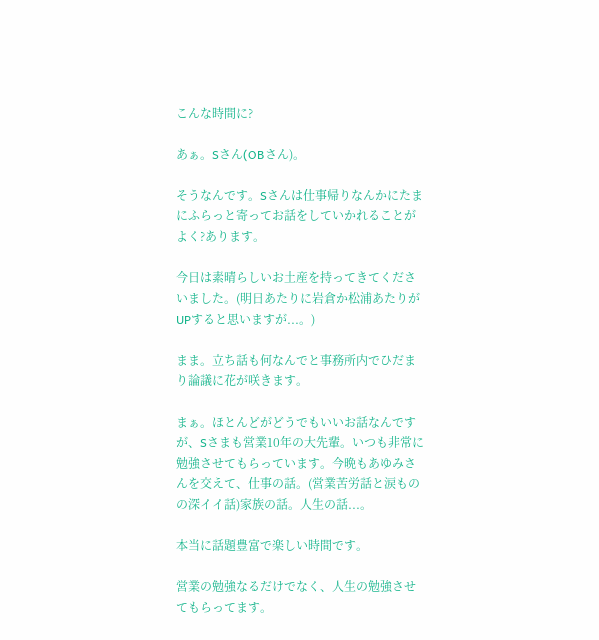こんな時間に?

あぁ。Sさん(OBさん)。

そうなんです。Sさんは仕事帰りなんかにたまにふらっと寄ってお話をしていかれることがよく?あります。

今日は素晴らしいお土産を持ってきてくださいました。(明日あたりに岩倉か松浦あたりがUPすると思いますが...。)

まま。立ち話も何なんでと事務所内でひだまり論議に花が咲きます。

まぁ。ほとんどがどうでもいいお話なんですが、Sさまも営業10年の大先輩。いつも非常に勉強させてもらっています。今晩もあゆみさんを交えて、仕事の話。(営業苦労話と涙ものの深イイ話)家族の話。人生の話...。

本当に話題豊富で楽しい時間です。

営業の勉強なるだけでなく、人生の勉強させてもらってます。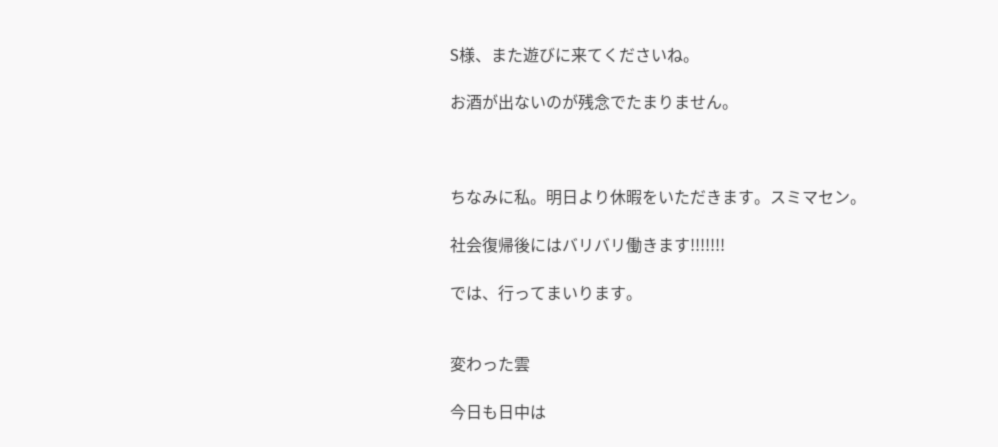S様、また遊びに来てくださいね。

お酒が出ないのが残念でたまりません。



ちなみに私。明日より休暇をいただきます。スミマセン。

社会復帰後にはバリバリ働きます!!!!!!!

では、行ってまいります。


変わった雲

今日も日中は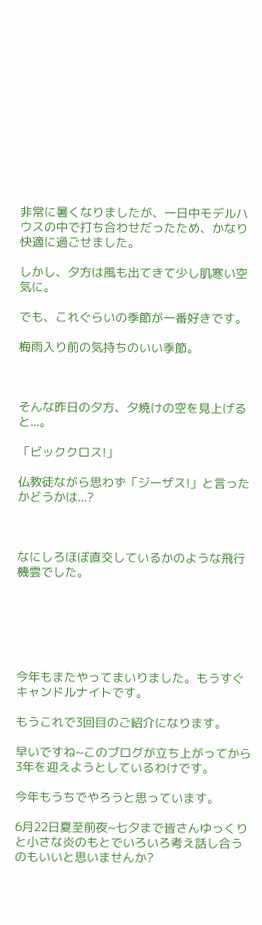非常に暑くなりましたが、一日中モデルハウスの中で打ち合わせだったため、かなり快適に過ごせました。

しかし、夕方は風も出てきて少し肌寒い空気に。

でも、これぐらいの季節が一番好きです。

梅雨入り前の気持ちのいい季節。



そんな昨日の夕方、夕焼けの空を見上げると...。

「ビッククロス!」

仏教徒ながら思わず「ジーザス!」と言ったかどうかは...?



なにしろほぼ直交しているかのような飛行機雲でした。






今年もまたやってまいりました。もうすぐキャンドルナイトです。

もうこれで3回目のご紹介になります。

早いですね~このブログが立ち上がってから3年を迎えようとしているわけです。

今年もうちでやろうと思っています。

6月22日夏至前夜~七夕まで皆さんゆっくりと小さな炎のもとでいろいろ考え話し合うのもいいと思いませんか?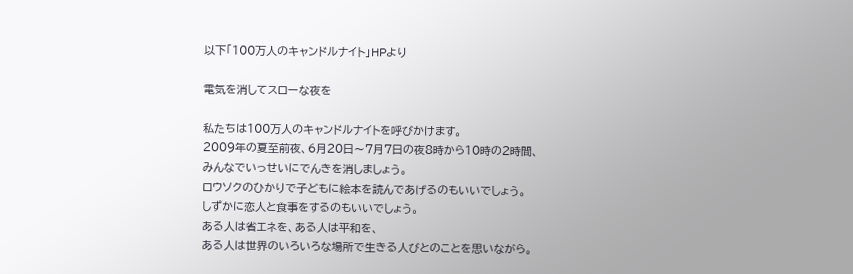以下「100万人のキャンドルナイト」HPより

電気を消してスローな夜を

私たちは100万人のキャンドルナイトを呼びかけます。
2009年の夏至前夜、6月20日〜7月7日の夜8時から10時の2時間、
みんなでいっせいにでんきを消しましょう。
ロウソクのひかりで子どもに絵本を読んであげるのもいいでしょう。
しずかに恋人と食事をするのもいいでしょう。
ある人は省エネを、ある人は平和を、
ある人は世界のいろいろな場所で生きる人びとのことを思いながら。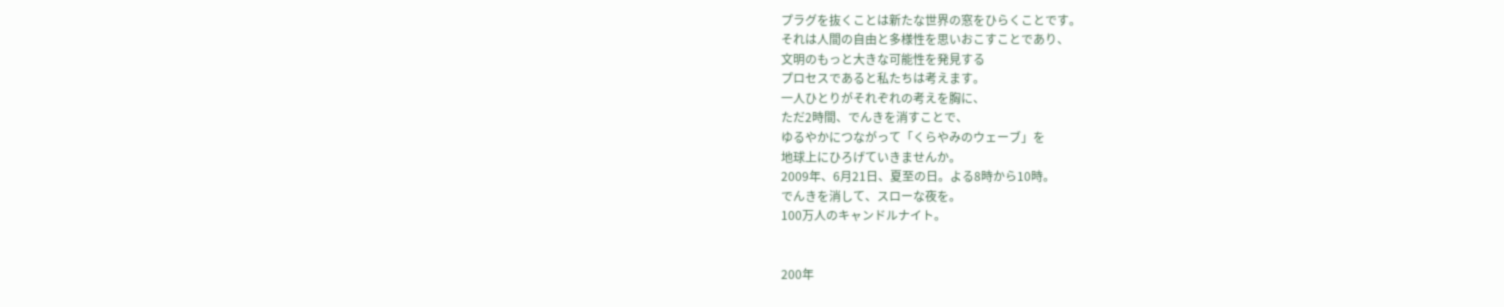プラグを抜くことは新たな世界の窓をひらくことです。
それは人間の自由と多様性を思いおこすことであり、
文明のもっと大きな可能性を発見する
プロセスであると私たちは考えます。
一人ひとりがそれぞれの考えを胸に、
ただ2時間、でんきを消すことで、
ゆるやかにつながって「くらやみのウェーブ」を
地球上にひろげていきませんか。
2009年、6月21日、夏至の日。よる8時から10時。
でんきを消して、スローな夜を。
100万人のキャンドルナイト。


200年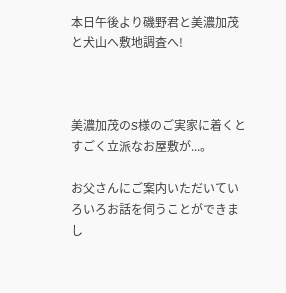本日午後より磯野君と美濃加茂と犬山へ敷地調査へ!



美濃加茂のS様のご実家に着くとすごく立派なお屋敷が...。

お父さんにご案内いただいていろいろお話を伺うことができまし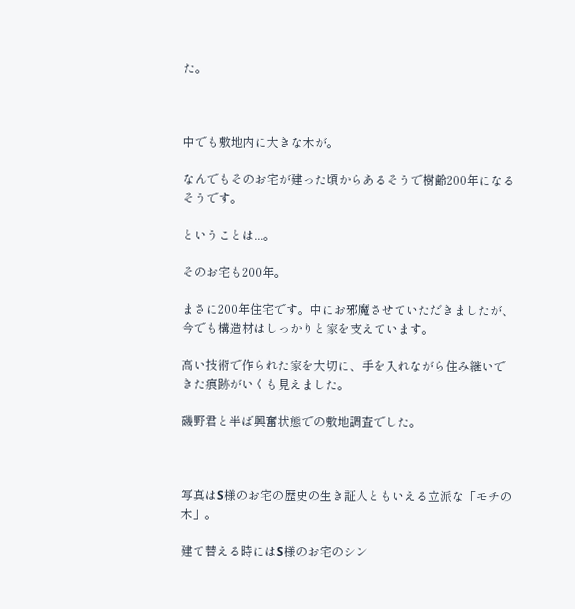た。



中でも敷地内に大きな木が。

なんでもそのお宅が建った頃からあるそうで樹齢200年になるそうです。

ということは...。

そのお宅も200年。

まさに200年住宅です。中にお邪魔させていただきましたが、今でも構造材はしっかりと家を支えています。

高い技術で作られた家を大切に、手を入れながら住み継いできた痕跡がいくも見えました。

磯野君と半ば興奮状態での敷地調査でした。



写真はS様のお宅の歴史の生き証人ともいえる立派な「モチの木」。

建て替える時にはS様のお宅のシン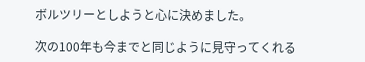ボルツリーとしようと心に決めました。

次の100年も今までと同じように見守ってくれる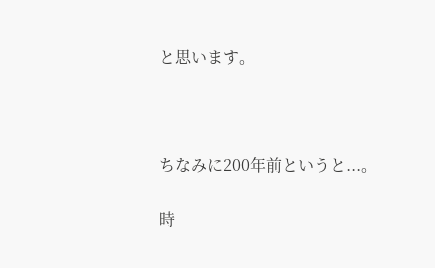と思います。



ちなみに200年前というと...。

時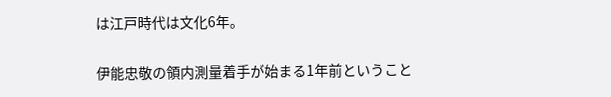は江戸時代は文化6年。

伊能忠敬の領内測量着手が始まる1年前ということ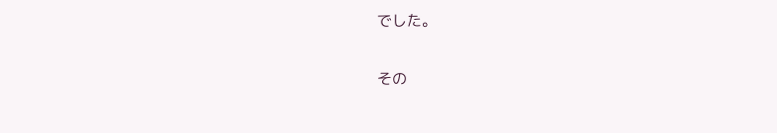でした。

その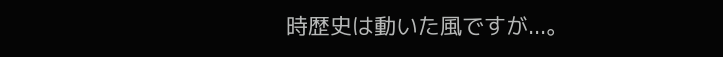時歴史は動いた風ですが...。